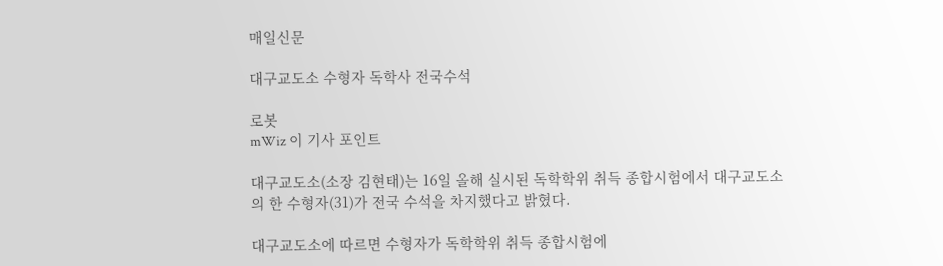매일신문

대구교도소 수형자 독학사 전국수석

로봇
mWiz 이 기사 포인트

대구교도소(소장 김현태)는 16일 올해 실시된 독학학위 취득 종합시험에서 대구교도소의 한 수형자(31)가 전국 수석을 차지했다고 밝혔다.

대구교도소에 따르면 수형자가 독학학위 취득 종합시험에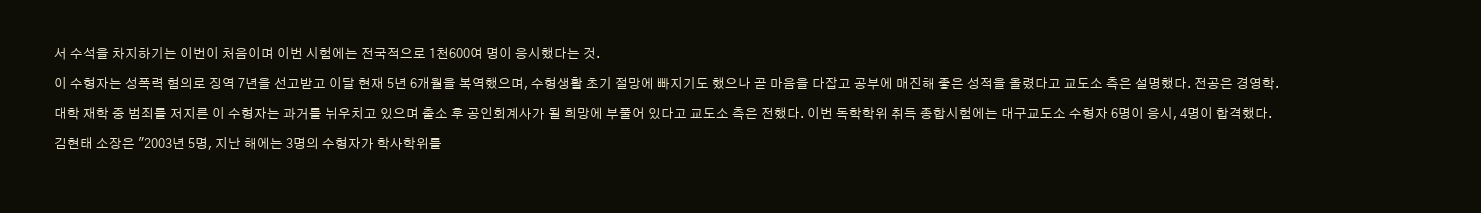서 수석을 차지하기는 이번이 처음이며 이번 시험에는 전국적으로 1천600여 명이 응시했다는 것.

이 수형자는 성폭력 혐의로 징역 7년을 선고받고 이달 현재 5년 6개월을 복역했으며, 수형생활 초기 절망에 빠지기도 했으나 곧 마음을 다잡고 공부에 매진해 좋은 성적을 올렸다고 교도소 측은 설명했다. 전공은 경영학.

대학 재학 중 범죄를 저지른 이 수형자는 과거를 뉘우치고 있으며 출소 후 공인회계사가 될 희망에 부풀어 있다고 교도소 측은 전했다. 이번 독학학위 취득 종합시험에는 대구교도소 수형자 6명이 응시, 4명이 합격했다.

김현태 소장은 "2003년 5명, 지난 해에는 3명의 수형자가 학사학위를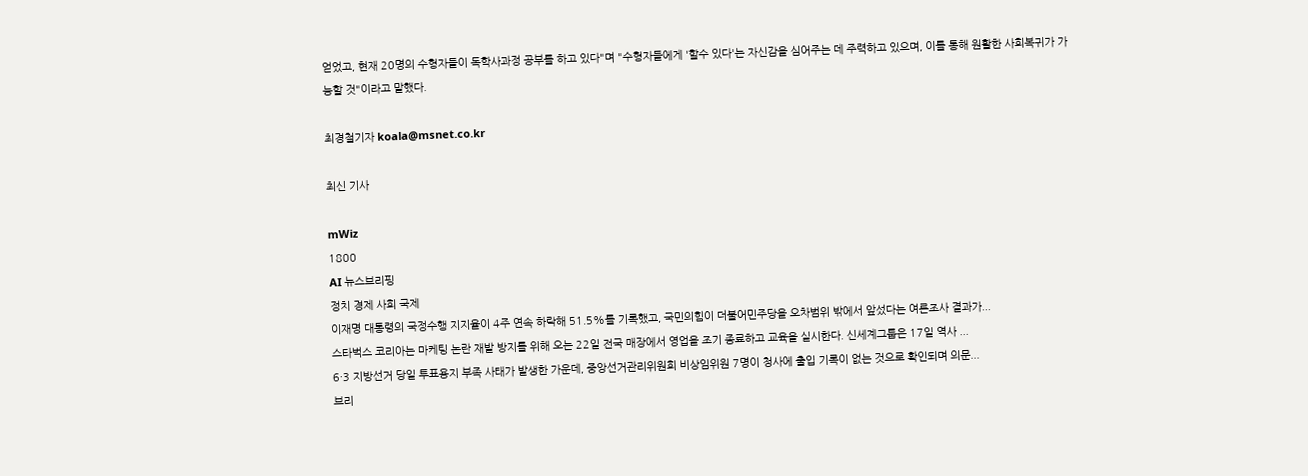얻었고, 현재 20명의 수형자들이 독학사과정 공부를 하고 있다"며 "수형자들에게 '할수 있다'는 자신감을 심어주는 데 주력하고 있으며, 이를 통해 원활한 사회복귀가 가능할 것"이라고 말했다.

최경철기자 koala@msnet.co.kr

최신 기사

mWiz
1800
AI 뉴스브리핑
정치 경제 사회 국제
이재명 대통령의 국정수행 지지율이 4주 연속 하락해 51.5%를 기록했고, 국민의힘이 더불어민주당을 오차범위 밖에서 앞섰다는 여론조사 결과가...
스타벅스 코리아는 마케팅 논란 재발 방지를 위해 오는 22일 전국 매장에서 영업을 조기 종료하고 교육을 실시한다. 신세계그룹은 17일 역사 ...
6·3 지방선거 당일 투표용지 부족 사태가 발생한 가운데, 중앙선거관리위원회 비상임위원 7명이 청사에 출입 기록이 없는 것으로 확인되며 의문...
브리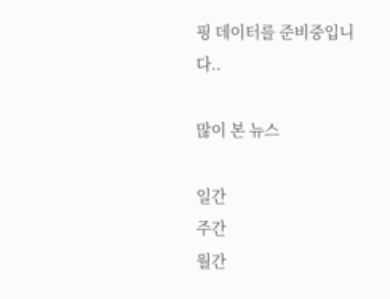핑 데이터를 준비중입니다..

많이 본 뉴스

일간
주간
월간